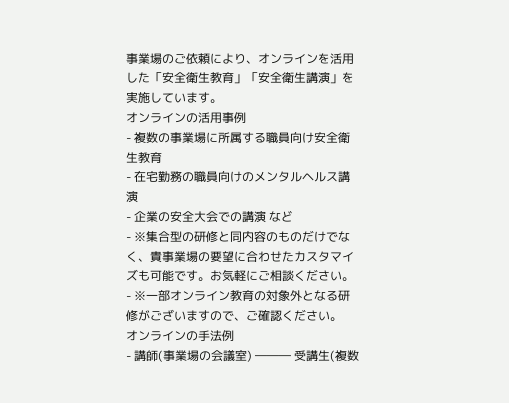事業場のご依頼により、オンラインを活用した「安全衛生教育」「安全衛生講演」を実施しています。
オンラインの活用事例
- 複数の事業場に所属する職員向け安全衛生教育
- 在宅勤務の職員向けのメンタルヘルス講演
- 企業の安全大会での講演 など
- ※集合型の研修と同内容のものだけでなく、貴事業場の要望に合わせたカスタマイズも可能です。お気軽にご相談ください。
- ※一部オンライン教育の対象外となる研修がございますので、ご確認ください。
オンラインの手法例
- 講師(事業場の会議室) ――― 受講生(複数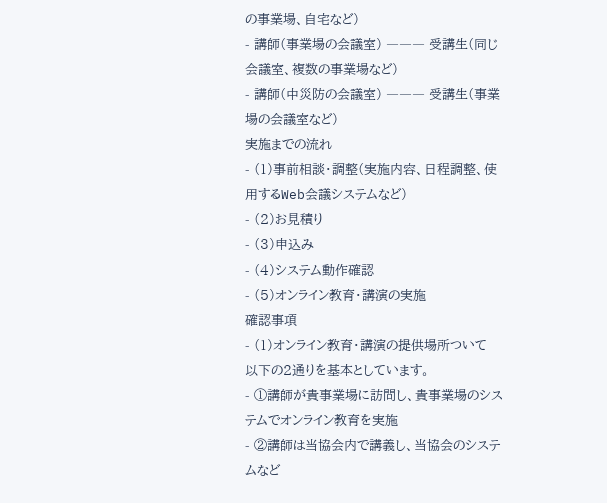の事業場、自宅など)
- 講師(事業場の会議室) ――― 受講生(同じ会議室、複数の事業場など)
- 講師(中災防の会議室) ――― 受講生(事業場の会議室など)
実施までの流れ
- (1)事前相談・調整(実施内容、日程調整、使用するWeb会議システムなど)
- (2)お見積り
- (3)申込み
- (4)システム動作確認
- (5)オンライン教育・講演の実施
確認事項
- (1)オンライン教育・講演の提供場所ついて
以下の2通りを基本としています。
- ①講師が貴事業場に訪問し、貴事業場のシステムでオンライン教育を実施
- ②講師は当協会内で講義し、当協会のシステムなど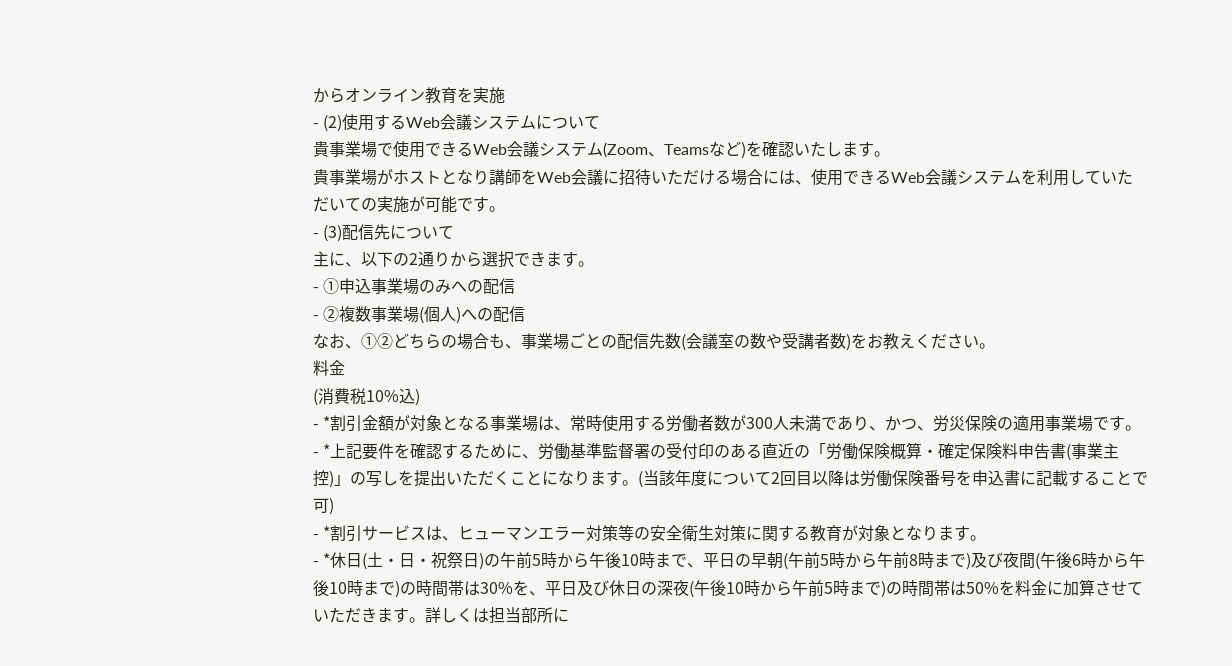からオンライン教育を実施
- (2)使用するWeb会議システムについて
貴事業場で使用できるWeb会議システム(Zoom、Teamsなど)を確認いたします。
貴事業場がホストとなり講師をWeb会議に招待いただける場合には、使用できるWeb会議システムを利用していただいての実施が可能です。
- (3)配信先について
主に、以下の2通りから選択できます。
- ①申込事業場のみへの配信
- ②複数事業場(個人)への配信
なお、①②どちらの場合も、事業場ごとの配信先数(会議室の数や受講者数)をお教えください。
料金
(消費税10%込)
- *割引金額が対象となる事業場は、常時使用する労働者数が300人未満であり、かつ、労災保険の適用事業場です。
- *上記要件を確認するために、労働基準監督署の受付印のある直近の「労働保険概算・確定保険料申告書(事業主控)」の写しを提出いただくことになります。(当該年度について2回目以降は労働保険番号を申込書に記載することで可)
- *割引サービスは、ヒューマンエラー対策等の安全衛生対策に関する教育が対象となります。
- *休日(土・日・祝祭日)の午前5時から午後10時まで、平日の早朝(午前5時から午前8時まで)及び夜間(午後6時から午後10時まで)の時間帯は30%を、平日及び休日の深夜(午後10時から午前5時まで)の時間帯は50%を料金に加算させていただきます。詳しくは担当部所に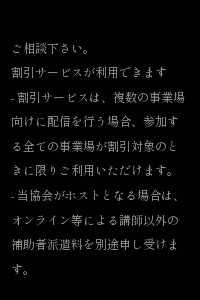ご相談下さい。
割引サービスが利用できます
- 割引サービスは、複数の事業場向けに配信を行う場合、参加する全ての事業場が割引対象のときに限りご利用いただけます。
- 当協会がホストとなる場合は、オンライン等による講師以外の補助者派遣料を別途申し受けます。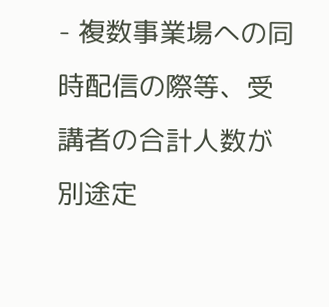- 複数事業場への同時配信の際等、受講者の合計人数が別途定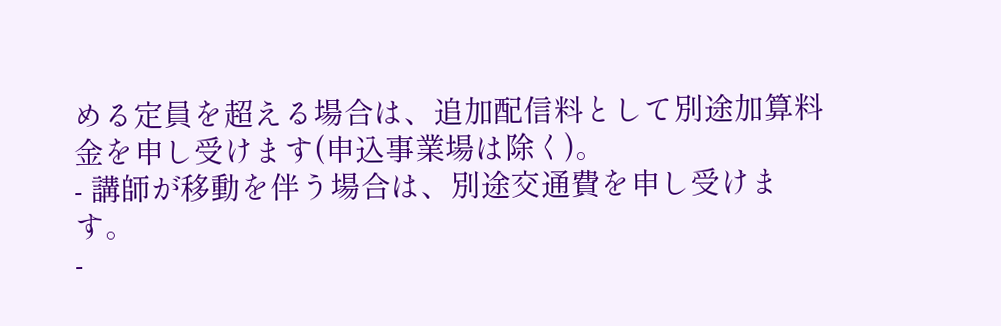める定員を超える場合は、追加配信料として別途加算料金を申し受けます(申込事業場は除く)。
- 講師が移動を伴う場合は、別途交通費を申し受けます。
-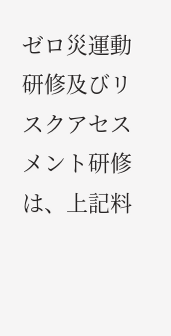ゼロ災運動研修及びリスクアセスメント研修は、上記料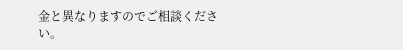金と異なりますのでご相談ください。